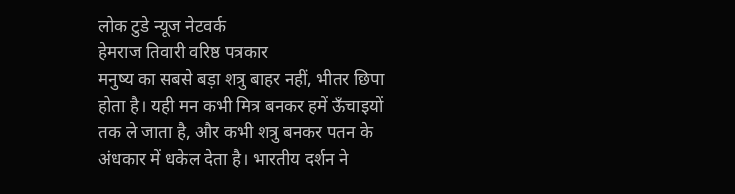लोक टुडे न्यूज नेटवर्क
हेमराज तिवारी वरिष्ठ पत्रकार
मनुष्य का सबसे बड़ा शत्रु बाहर नहीं, भीतर छिपा होता है। यही मन कभी मित्र बनकर हमें ऊँचाइयों तक ले जाता है, और कभी शत्रु बनकर पतन के अंधकार में धकेल देता है। भारतीय दर्शन ने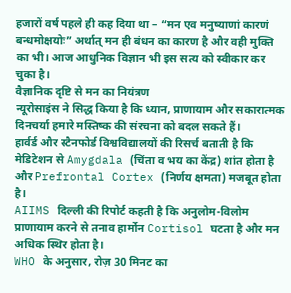हजारों वर्ष पहले ही कह दिया था – “मन एव मनुष्याणां कारणं बन्धमोक्षयोः” अर्थात् मन ही बंधन का कारण है और वही मुक्ति का भी। आज आधुनिक विज्ञान भी इस सत्य को स्वीकार कर चुका है।
वैज्ञानिक दृष्टि से मन का नियंत्रण
न्यूरोसाइंस ने सिद्ध किया है कि ध्यान, प्राणायाम और सकारात्मक दिनचर्या हमारे मस्तिष्क की संरचना को बदल सकते हैं।
हार्वर्ड और स्टैनफोर्ड विश्वविद्यालयों की रिसर्च बताती है कि मेडिटेशन से Amygdala (चिंता व भय का केंद्र) शांत होता है और Prefrontal Cortex (निर्णय क्षमता) मजबूत होता है।
AIIMS दिल्ली की रिपोर्ट कहती है कि अनुलोम-विलोम प्राणायाम करने से तनाव हार्मोन Cortisol घटता है और मन अधिक स्थिर होता है।
WHO के अनुसार, रोज़ 30 मिनट का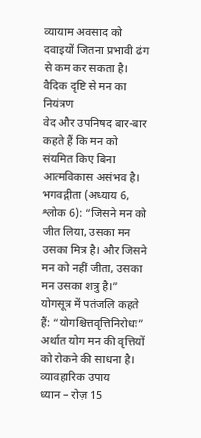व्यायाम अवसाद को दवाइयों जितना प्रभावी ढंग से कम कर सकता है।
वैदिक दृष्टि से मन का नियंत्रण
वेद और उपनिषद बार-बार कहते हैं कि मन को संयमित किए बिना आत्मविकास असंभव है।
भगवद्गीता (अध्याय 6, श्लोक 6): “जिसने मन को जीत लिया, उसका मन उसका मित्र है। और जिसने मन को नहीं जीता, उसका मन उसका शत्रु है।”
योगसूत्र में पतंजलि कहते हैं: “योगश्चित्तवृत्तिनिरोधः” अर्थात योग मन की वृत्तियों को रोकने की साधना है।
व्यावहारिक उपाय
ध्यान – रोज़ 15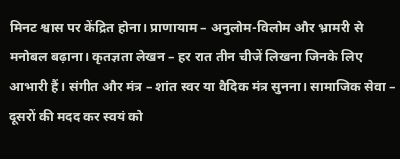मिनट श्वास पर केंद्रित होना। प्राणायाम – अनुलोम-विलोम और भ्रामरी से मनोबल बढ़ाना। कृतज्ञता लेखन – हर रात तीन चीजें लिखना जिनके लिए आभारी हैं। संगीत और मंत्र – शांत स्वर या वैदिक मंत्र सुनना। सामाजिक सेवा – दूसरों की मदद कर स्वयं को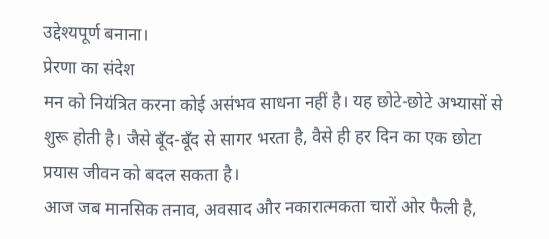उद्देश्यपूर्ण बनाना।
प्रेरणा का संदेश
मन को नियंत्रित करना कोई असंभव साधना नहीं है। यह छोटे-छोटे अभ्यासों से शुरू होती है। जैसे बूँद-बूँद से सागर भरता है, वैसे ही हर दिन का एक छोटा प्रयास जीवन को बदल सकता है।
आज जब मानसिक तनाव, अवसाद और नकारात्मकता चारों ओर फैली है,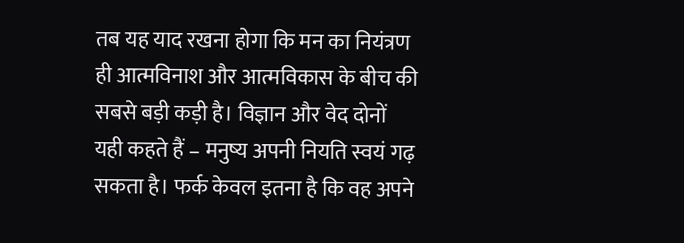तब यह याद रखना होगा कि मन का नियंत्रण ही आत्मविनाश और आत्मविकास के बीच की सबसे बड़ी कड़ी है। विज्ञान और वेद दोनों यही कहते हैं – मनुष्य अपनी नियति स्वयं गढ़ सकता है। फर्क केवल इतना है कि वह अपने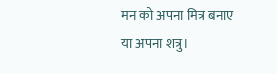मन को अपना मित्र बनाए या अपना शत्रु।